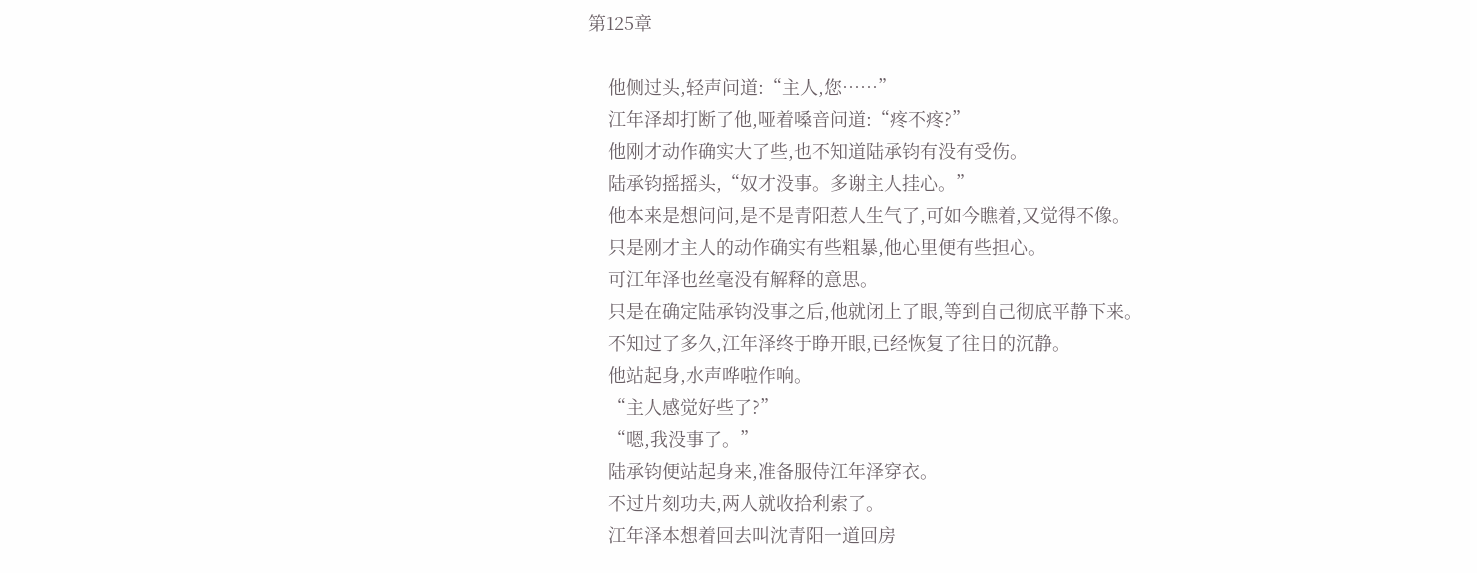第125章

    他侧过头,轻声问道:“主人,您……”
    江年泽却打断了他,哑着嗓音问道:“疼不疼?”
    他刚才动作确实大了些,也不知道陆承钧有没有受伤。
    陆承钧摇摇头,“奴才没事。多谢主人挂心。”
    他本来是想问问,是不是青阳惹人生气了,可如今瞧着,又觉得不像。
    只是刚才主人的动作确实有些粗暴,他心里便有些担心。
    可江年泽也丝毫没有解释的意思。
    只是在确定陆承钧没事之后,他就闭上了眼,等到自己彻底平静下来。
    不知过了多久,江年泽终于睁开眼,已经恢复了往日的沉静。
    他站起身,水声哗啦作响。
    “主人感觉好些了?”
    “嗯,我没事了。”
    陆承钧便站起身来,准备服侍江年泽穿衣。
    不过片刻功夫,两人就收拾利索了。
    江年泽本想着回去叫沈青阳一道回房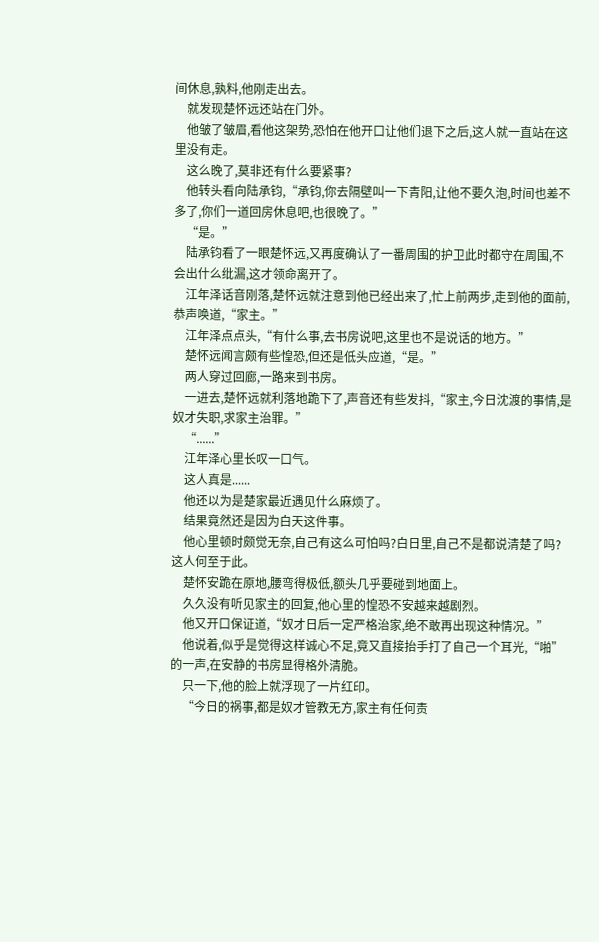间休息,孰料,他刚走出去。
    就发现楚怀远还站在门外。
    他皱了皱眉,看他这架势,恐怕在他开口让他们退下之后,这人就一直站在这里没有走。
    这么晚了,莫非还有什么要紧事?
    他转头看向陆承钧,“承钧,你去隔壁叫一下青阳,让他不要久泡,时间也差不多了,你们一道回房休息吧,也很晚了。”
    “是。”
    陆承钧看了一眼楚怀远,又再度确认了一番周围的护卫此时都守在周围,不会出什么纰漏,这才领命离开了。
    江年泽话音刚落,楚怀远就注意到他已经出来了,忙上前两步,走到他的面前,恭声唤道,“家主。”
    江年泽点点头,“有什么事,去书房说吧,这里也不是说话的地方。”
    楚怀远闻言颇有些惶恐,但还是低头应道,“是。”
    两人穿过回廊,一路来到书房。
    一进去,楚怀远就利落地跪下了,声音还有些发抖,“家主,今日沈渡的事情,是奴才失职,求家主治罪。”
    “......”
    江年泽心里长叹一口气。
    这人真是......
    他还以为是楚家最近遇见什么麻烦了。
    结果竟然还是因为白天这件事。
    他心里顿时颇觉无奈,自己有这么可怕吗?白日里,自己不是都说清楚了吗?这人何至于此。
    楚怀安跪在原地,腰弯得极低,额头几乎要碰到地面上。
    久久没有听见家主的回复,他心里的惶恐不安越来越剧烈。
    他又开口保证道,“奴才日后一定严格治家,绝不敢再出现这种情况。”
    他说着,似乎是觉得这样诚心不足,竟又直接抬手打了自己一个耳光,“啪”的一声,在安静的书房显得格外清脆。
    只一下,他的脸上就浮现了一片红印。
    “今日的祸事,都是奴才管教无方,家主有任何责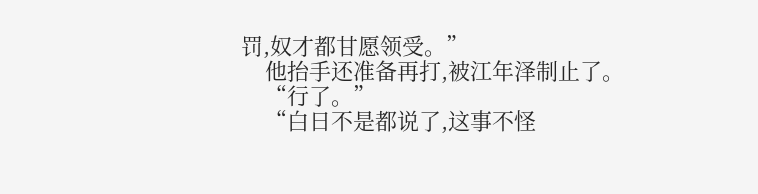罚,奴才都甘愿领受。”
    他抬手还准备再打,被江年泽制止了。
    “行了。”
    “白日不是都说了,这事不怪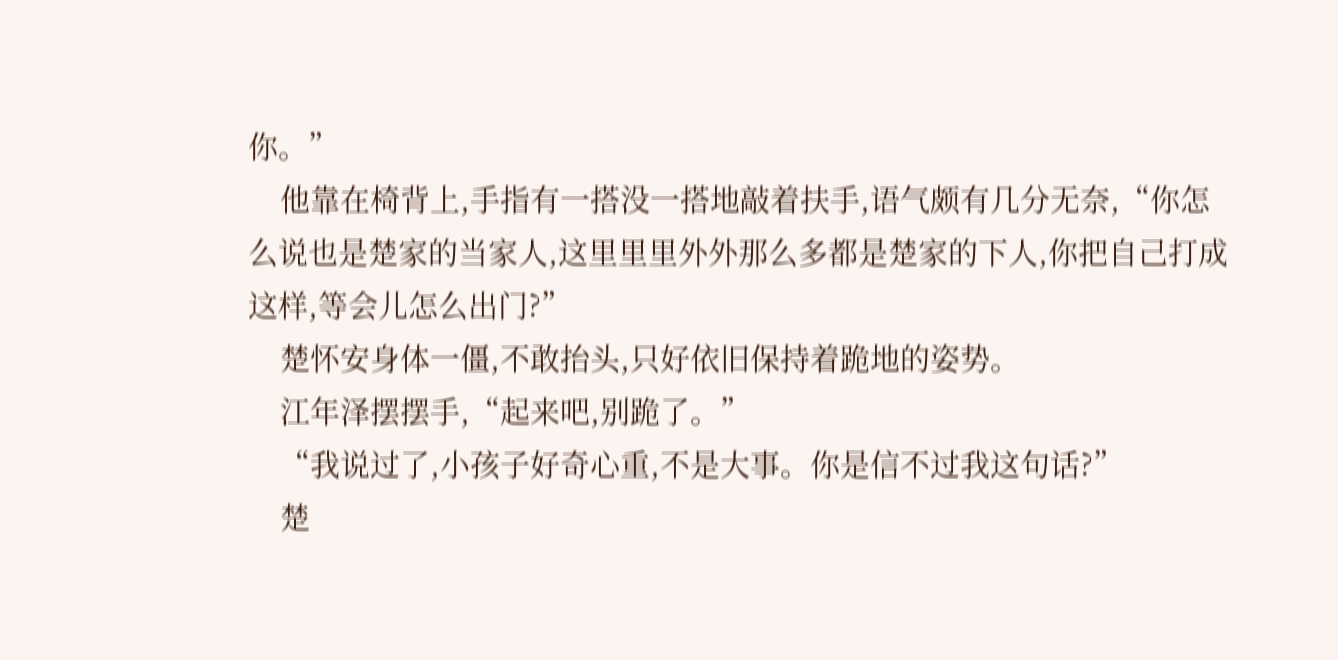你。”
    他靠在椅背上,手指有一搭没一搭地敲着扶手,语气颇有几分无奈,“你怎么说也是楚家的当家人,这里里里外外那么多都是楚家的下人,你把自己打成这样,等会儿怎么出门?”
    楚怀安身体一僵,不敢抬头,只好依旧保持着跪地的姿势。
    江年泽摆摆手,“起来吧,别跪了。”
    “我说过了,小孩子好奇心重,不是大事。你是信不过我这句话?”
    楚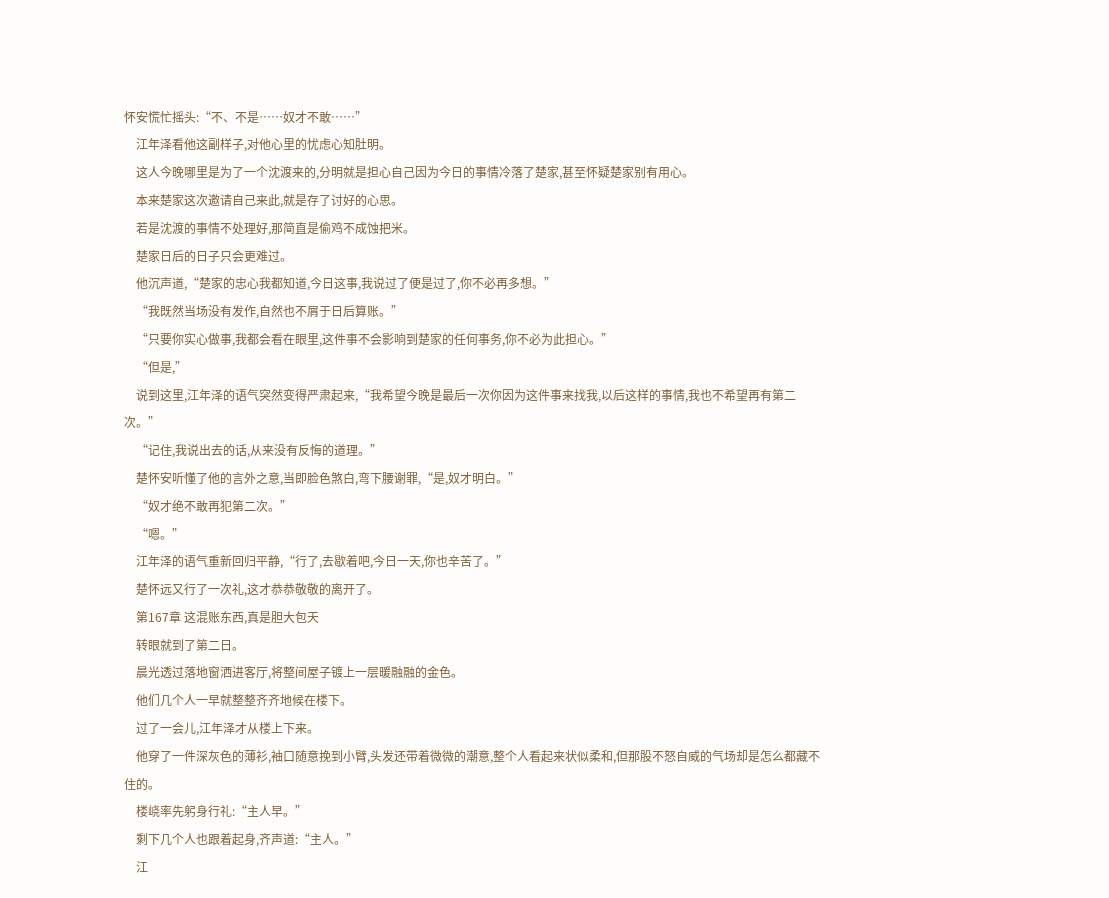怀安慌忙摇头:“不、不是……奴才不敢……”
    江年泽看他这副样子,对他心里的忧虑心知肚明。
    这人今晚哪里是为了一个沈渡来的,分明就是担心自己因为今日的事情冷落了楚家,甚至怀疑楚家别有用心。
    本来楚家这次邀请自己来此,就是存了讨好的心思。
    若是沈渡的事情不处理好,那简直是偷鸡不成蚀把米。
    楚家日后的日子只会更难过。
    他沉声道,“楚家的忠心我都知道,今日这事,我说过了便是过了,你不必再多想。”
    “我既然当场没有发作,自然也不屑于日后算账。”
    “只要你实心做事,我都会看在眼里,这件事不会影响到楚家的任何事务,你不必为此担心。”
    “但是,”
    说到这里,江年泽的语气突然变得严肃起来,“我希望今晚是最后一次你因为这件事来找我,以后这样的事情,我也不希望再有第二次。”
    “记住,我说出去的话,从来没有反悔的道理。”
    楚怀安听懂了他的言外之意,当即脸色煞白,弯下腰谢罪,“是,奴才明白。”
    “奴才绝不敢再犯第二次。”
    “嗯。”
    江年泽的语气重新回归平静,“行了,去歇着吧,今日一天,你也辛苦了。”
    楚怀远又行了一次礼,这才恭恭敬敬的离开了。
    第167章 这混账东西,真是胆大包天
    转眼就到了第二日。
    晨光透过落地窗洒进客厅,将整间屋子镀上一层暖融融的金色。
    他们几个人一早就整整齐齐地候在楼下。
    过了一会儿,江年泽才从楼上下来。
    他穿了一件深灰色的薄衫,袖口随意挽到小臂,头发还带着微微的潮意,整个人看起来状似柔和,但那股不怒自威的气场却是怎么都藏不住的。
    楼峣率先躬身行礼:“主人早。”
    剩下几个人也跟着起身,齐声道:“主人。”
    江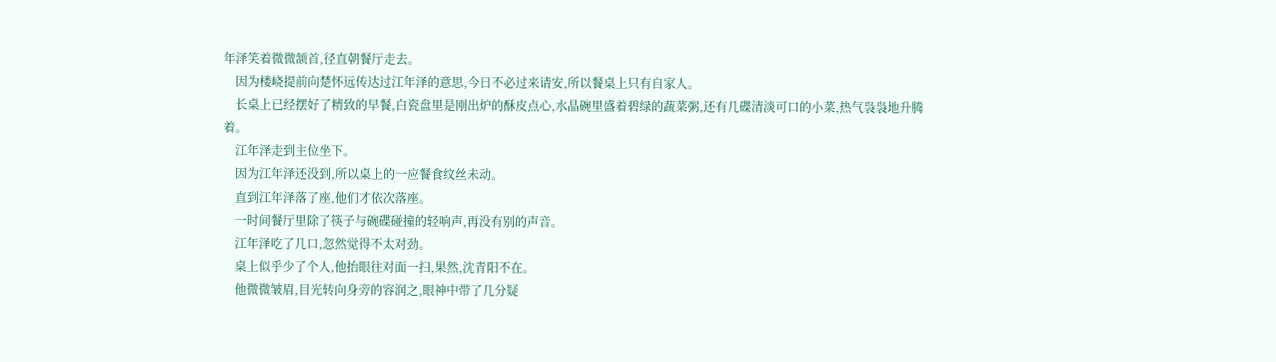年泽笑着微微颔首,径直朝餐厅走去。
    因为楼峣提前向楚怀远传达过江年泽的意思,今日不必过来请安,所以餐桌上只有自家人。
    长桌上已经摆好了精致的早餐,白瓷盘里是刚出炉的酥皮点心,水晶碗里盛着碧绿的蔬菜粥,还有几碟清淡可口的小菜,热气袅袅地升腾着。
    江年泽走到主位坐下。
    因为江年泽还没到,所以桌上的一应餐食纹丝未动。
    直到江年泽落了座,他们才依次落座。
    一时间餐厅里除了筷子与碗碟碰撞的轻响声,再没有别的声音。
    江年泽吃了几口,忽然觉得不太对劲。
    桌上似乎少了个人,他抬眼往对面一扫,果然,沈青阳不在。
    他微微皱眉,目光转向身旁的容润之,眼神中带了几分疑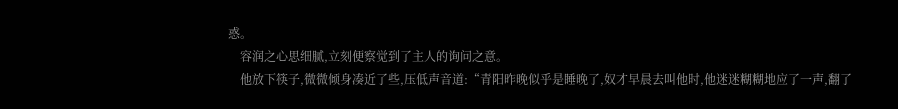惑。
    容润之心思细腻,立刻便察觉到了主人的询问之意。
    他放下筷子,微微倾身凑近了些,压低声音道:“青阳昨晚似乎是睡晚了,奴才早晨去叫他时,他迷迷糊糊地应了一声,翻了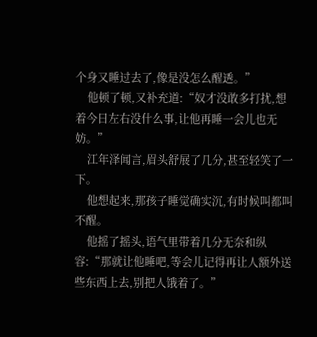个身又睡过去了,像是没怎么醒透。”
    他顿了顿,又补充道:“奴才没敢多打扰,想着今日左右没什么事,让他再睡一会儿也无妨。”
    江年泽闻言,眉头舒展了几分,甚至轻笑了一下。
    他想起来,那孩子睡觉确实沉,有时候叫都叫不醒。
    他摇了摇头,语气里带着几分无奈和纵容:“那就让他睡吧,等会儿记得再让人额外送些东西上去,别把人饿着了。”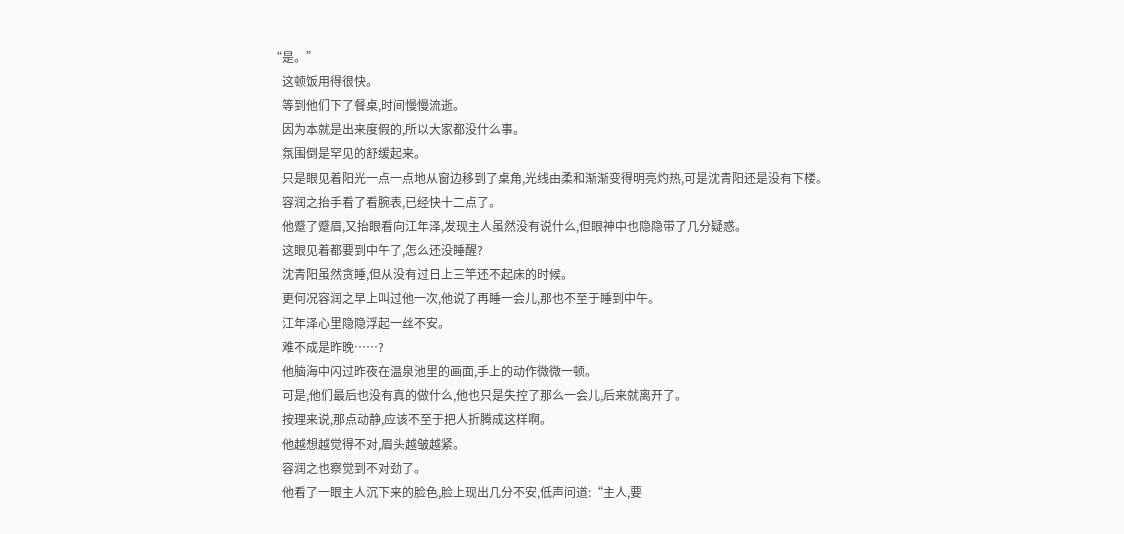“是。”
    这顿饭用得很快。
    等到他们下了餐桌,时间慢慢流逝。
    因为本就是出来度假的,所以大家都没什么事。
    氛围倒是罕见的舒缓起来。
    只是眼见着阳光一点一点地从窗边移到了桌角,光线由柔和渐渐变得明亮灼热,可是沈青阳还是没有下楼。
    容润之抬手看了看腕表,已经快十二点了。
    他蹙了蹙眉,又抬眼看向江年泽,发现主人虽然没有说什么,但眼神中也隐隐带了几分疑惑。
    这眼见着都要到中午了,怎么还没睡醒?
    沈青阳虽然贪睡,但从没有过日上三竿还不起床的时候。
    更何况容润之早上叫过他一次,他说了再睡一会儿,那也不至于睡到中午。
    江年泽心里隐隐浮起一丝不安。
    难不成是昨晚……?
    他脑海中闪过昨夜在温泉池里的画面,手上的动作微微一顿。
    可是,他们最后也没有真的做什么,他也只是失控了那么一会儿,后来就离开了。
    按理来说,那点动静,应该不至于把人折腾成这样啊。
    他越想越觉得不对,眉头越皱越紧。
    容润之也察觉到不对劲了。
    他看了一眼主人沉下来的脸色,脸上现出几分不安,低声问道:“主人,要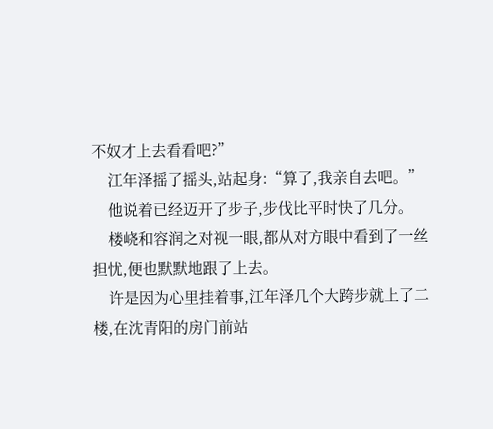不奴才上去看看吧?”
    江年泽摇了摇头,站起身:“算了,我亲自去吧。”
    他说着已经迈开了步子,步伐比平时快了几分。
    楼峣和容润之对视一眼,都从对方眼中看到了一丝担忧,便也默默地跟了上去。
    许是因为心里挂着事,江年泽几个大跨步就上了二楼,在沈青阳的房门前站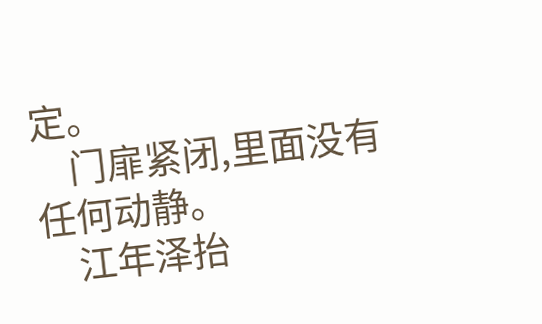定。
    门扉紧闭,里面没有任何动静。
    江年泽抬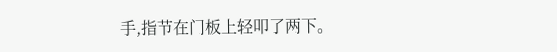手,指节在门板上轻叩了两下。